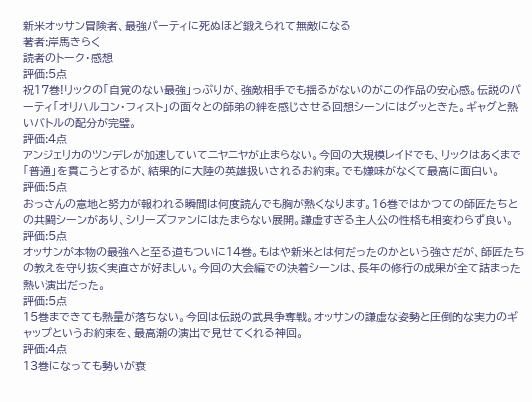新米オッサン冒険者、最強パーティに死ぬほど鍛えられて無敵になる
著者:岸馬きらく
読者のトーク・感想
評価:5点
祝17巻!リックの「自覚のない最強」っぷりが、強敵相手でも揺るがないのがこの作品の安心感。伝説のパーティ「オリハルコン・フィスト」の面々との師弟の絆を感じさせる回想シーンにはグッときた。ギャグと熱いバトルの配分が完璧。
評価:4点
アンジェリカのツンデレが加速していてニヤニヤが止まらない。今回の大規模レイドでも、リックはあくまで「普通」を貫こうとするが、結果的に大陸の英雄扱いされるお約束。でも嫌味がなくて最高に面白い。
評価:5点
おっさんの意地と努力が報われる瞬間は何度読んでも胸が熱くなります。16巻ではかつての師匠たちとの共闘シーンがあり、シリーズファンにはたまらない展開。謙虚すぎる主人公の性格も相変わらず良い。
評価:5点
オッサンが本物の最強へと至る道もついに14巻。もはや新米とは何だったのかという強さだが、師匠たちの教えを守り抜く実直さが好ましい。今回の大会編での決着シーンは、長年の修行の成果が全て詰まった熱い演出だった。
評価:5点
15巻まできても熱量が落ちない。今回は伝説の武具争奪戦。オッサンの謙虚な姿勢と圧倒的な実力のギャップというお約束を、最高潮の演出で見せてくれる神回。
評価:4点
13巻になっても勢いが衰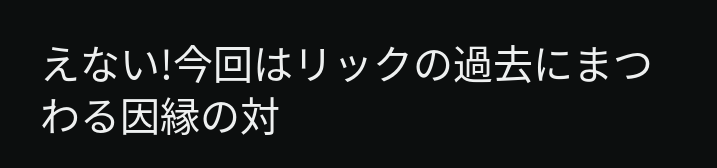えない!今回はリックの過去にまつわる因縁の対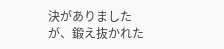決がありましたが、鍛え抜かれた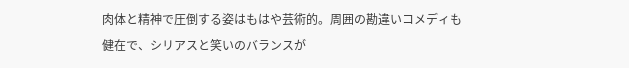肉体と精神で圧倒する姿はもはや芸術的。周囲の勘違いコメディも健在で、シリアスと笑いのバランスが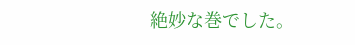絶妙な巻でした。